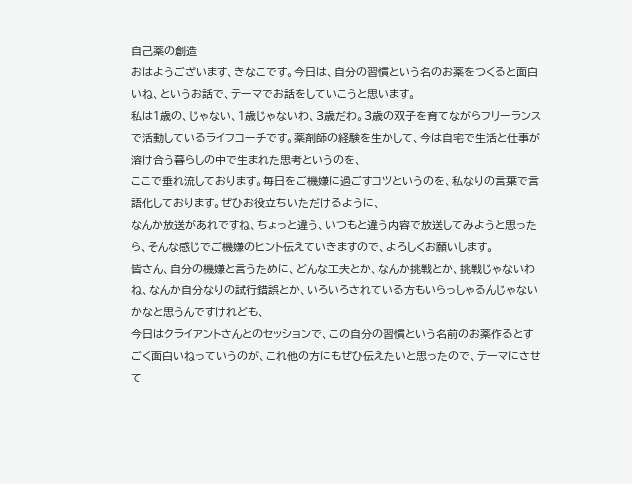自己薬の創造
おはようございます、きなこです。今日は、自分の習慣という名のお薬をつくると面白いね、というお話で、テーマでお話をしていこうと思います。
私は1歳の、じゃない、1歳じゃないわ、3歳だわ。3歳の双子を育てながらフリーランスで活動しているライフコーチです。薬剤師の経験を生かして、今は自宅で生活と仕事が溶け合う暮らしの中で生まれた思考というのを、
ここで垂れ流しております。毎日をご機嫌に過ごすコツというのを、私なりの言葉で言語化しております。ぜひお役立ちいただけるように、
なんか放送があれですね、ちょっと違う、いつもと違う内容で放送してみようと思ったら、そんな感じでご機嫌のヒント伝えていきますので、よろしくお願いします。
皆さん、自分の機嫌と言うために、どんな工夫とか、なんか挑戦とか、挑戦じゃないわね、なんか自分なりの試行錯誤とか、いろいろされている方もいらっしゃるんじゃないかなと思うんですけれども、
今日はクライアントさんとのセッションで、この自分の習慣という名前のお薬作るとすごく面白いねっていうのが、これ他の方にもぜひ伝えたいと思ったので、テーマにさせて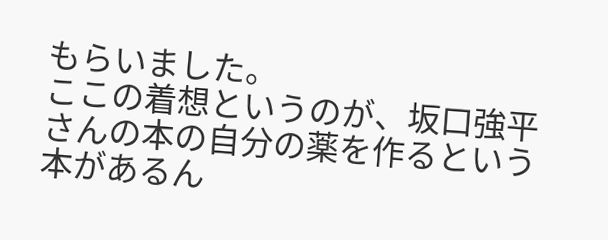もらいました。
ここの着想というのが、坂口強平さんの本の自分の薬を作るという本があるん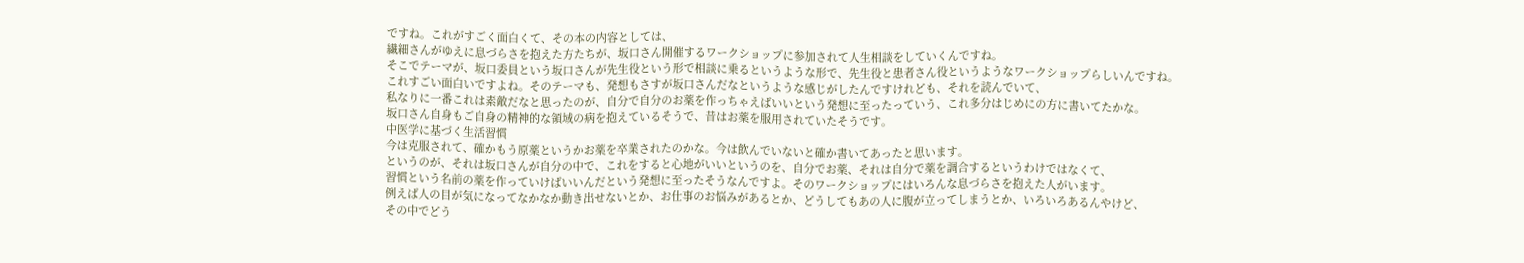ですね。これがすごく面白くて、その本の内容としては、
繊細さんがゆえに息づらさを抱えた方たちが、坂口さん開催するワークショップに参加されて人生相談をしていくんですね。
そこでテーマが、坂口委員という坂口さんが先生役という形で相談に乗るというような形で、先生役と患者さん役というようなワークショップらしいんですね。
これすごい面白いですよね。そのテーマも、発想もさすが坂口さんだなというような感じがしたんですけれども、それを読んでいて、
私なりに一番これは素敵だなと思ったのが、自分で自分のお薬を作っちゃえばいいという発想に至ったっていう、これ多分はじめにの方に書いてたかな。
坂口さん自身もご自身の精神的な領域の病を抱えているそうで、昔はお薬を服用されていたそうです。
中医学に基づく生活習慣
今は克服されて、確かもう原薬というかお薬を卒業されたのかな。今は飲んでいないと確か書いてあったと思います。
というのが、それは坂口さんが自分の中で、これをすると心地がいいというのを、自分でお薬、それは自分で薬を調合するというわけではなくて、
習慣という名前の薬を作っていけばいいんだという発想に至ったそうなんですよ。そのワークショップにはいろんな息づらさを抱えた人がいます。
例えば人の目が気になってなかなか動き出せないとか、お仕事のお悩みがあるとか、どうしてもあの人に腹が立ってしまうとか、いろいろあるんやけど、
その中でどう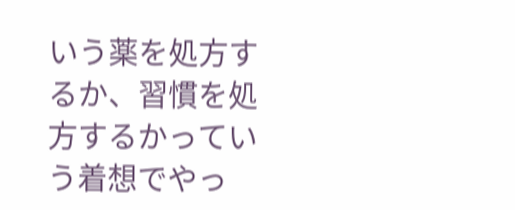いう薬を処方するか、習慣を処方するかっていう着想でやっ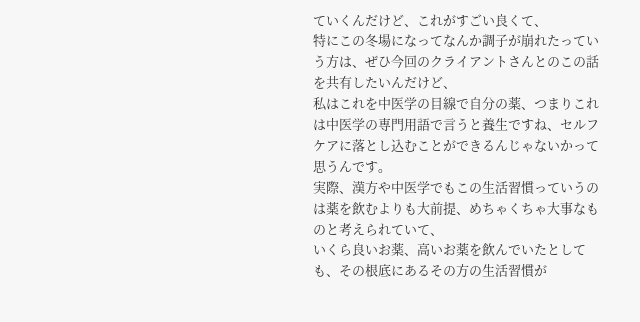ていくんだけど、これがすごい良くて、
特にこの冬場になってなんか調子が崩れたっていう方は、ぜひ今回のクライアントさんとのこの話を共有したいんだけど、
私はこれを中医学の目線で自分の薬、つまりこれは中医学の専門用語で言うと養生ですね、セルフケアに落とし込むことができるんじゃないかって思うんです。
実際、漢方や中医学でもこの生活習慣っていうのは薬を飲むよりも大前提、めちゃくちゃ大事なものと考えられていて、
いくら良いお薬、高いお薬を飲んでいたとしても、その根底にあるその方の生活習慣が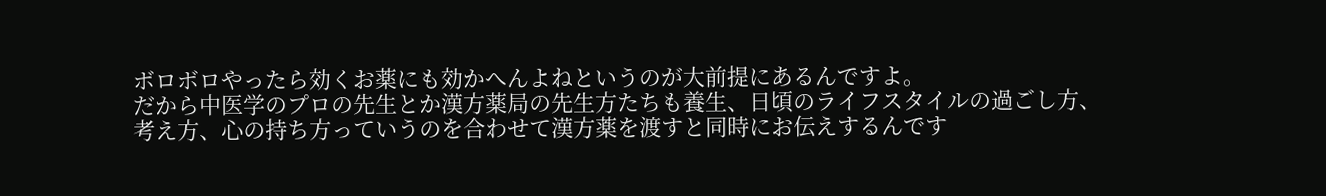ボロボロやったら効くお薬にも効かへんよねというのが大前提にあるんですよ。
だから中医学のプロの先生とか漢方薬局の先生方たちも養生、日頃のライフスタイルの過ごし方、考え方、心の持ち方っていうのを合わせて漢方薬を渡すと同時にお伝えするんです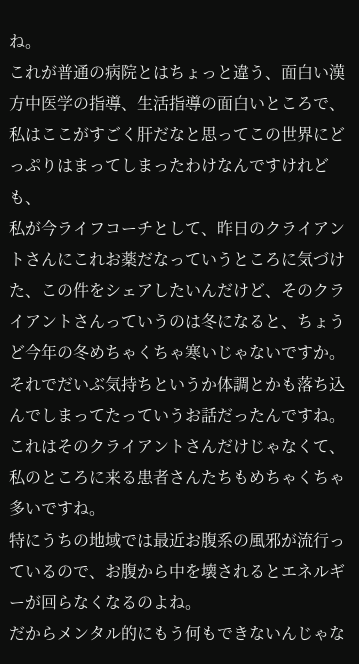ね。
これが普通の病院とはちょっと違う、面白い漢方中医学の指導、生活指導の面白いところで、私はここがすごく肝だなと思ってこの世界にどっぷりはまってしまったわけなんですけれども、
私が今ライフコーチとして、昨日のクライアントさんにこれお薬だなっていうところに気づけた、この件をシェアしたいんだけど、そのクライアントさんっていうのは冬になると、ちょうど今年の冬めちゃくちゃ寒いじゃないですか。
それでだいぶ気持ちというか体調とかも落ち込んでしまってたっていうお話だったんですね。
これはそのクライアントさんだけじゃなくて、私のところに来る患者さんたちもめちゃくちゃ多いですね。
特にうちの地域では最近お腹系の風邪が流行っているので、お腹から中を壊されるとエネルギーが回らなくなるのよね。
だからメンタル的にもう何もできないんじゃな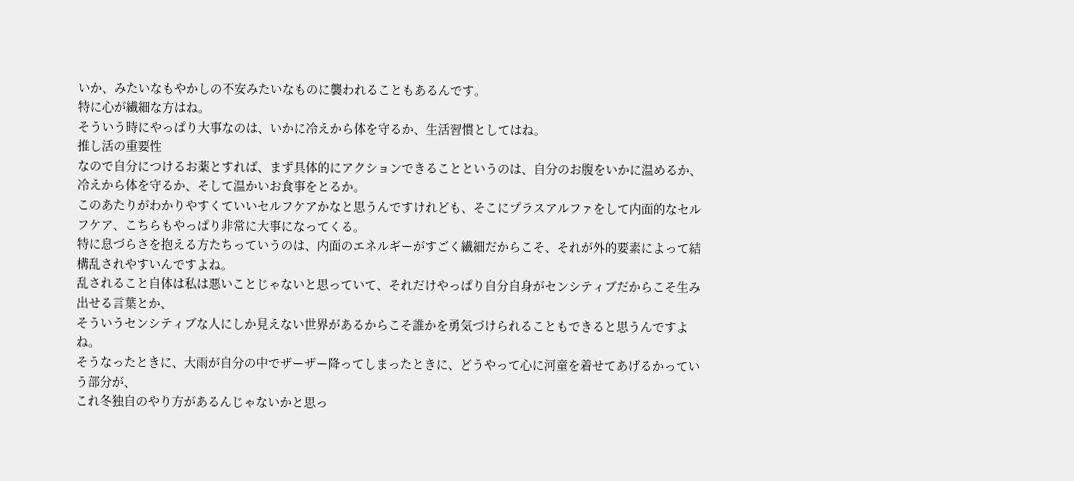いか、みたいなもやかしの不安みたいなものに襲われることもあるんです。
特に心が繊細な方はね。
そういう時にやっぱり大事なのは、いかに冷えから体を守るか、生活習慣としてはね。
推し活の重要性
なので自分につけるお薬とすれば、まず具体的にアクションできることというのは、自分のお腹をいかに温めるか、冷えから体を守るか、そして温かいお食事をとるか。
このあたりがわかりやすくていいセルフケアかなと思うんですけれども、そこにプラスアルファをして内面的なセルフケア、こちらもやっぱり非常に大事になってくる。
特に息づらさを抱える方たちっていうのは、内面のエネルギーがすごく繊細だからこそ、それが外的要素によって結構乱されやすいんですよね。
乱されること自体は私は悪いことじゃないと思っていて、それだけやっぱり自分自身がセンシティブだからこそ生み出せる言葉とか、
そういうセンシティブな人にしか見えない世界があるからこそ誰かを勇気づけられることもできると思うんですよね。
そうなったときに、大雨が自分の中でザーザー降ってしまったときに、どうやって心に河童を着せてあげるかっていう部分が、
これ冬独自のやり方があるんじゃないかと思っ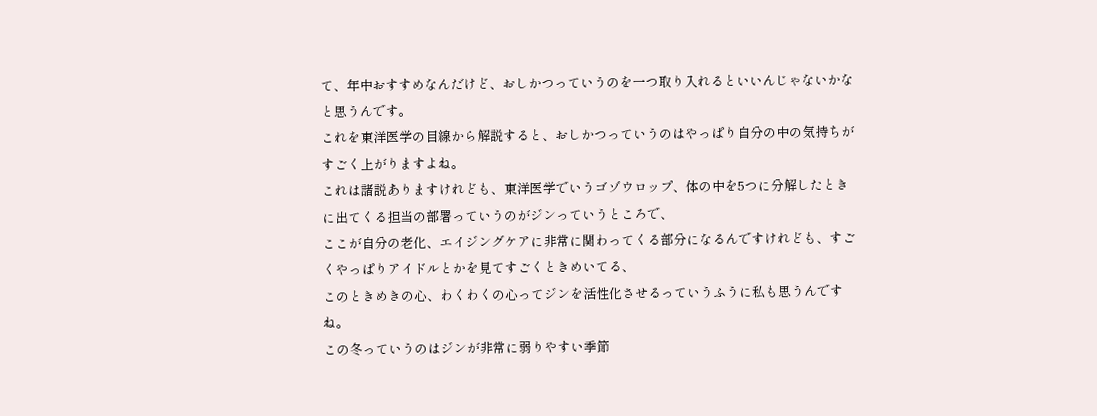て、年中おすすめなんだけど、おしかつっていうのを一つ取り入れるといいんじゃないかなと思うんです。
これを東洋医学の目線から解説すると、おしかつっていうのはやっぱり自分の中の気持ちがすごく上がりますよね。
これは諸説ありますけれども、東洋医学でいうゴゾウロップ、体の中を5つに分解したときに出てくる担当の部署っていうのがジンっていうところで、
ここが自分の老化、エイジングケアに非常に関わってくる部分になるんですけれども、すごくやっぱりアイドルとかを見てすごくときめいてる、
このときめきの心、わくわくの心ってジンを活性化させるっていうふうに私も思うんですね。
この冬っていうのはジンが非常に弱りやすい季節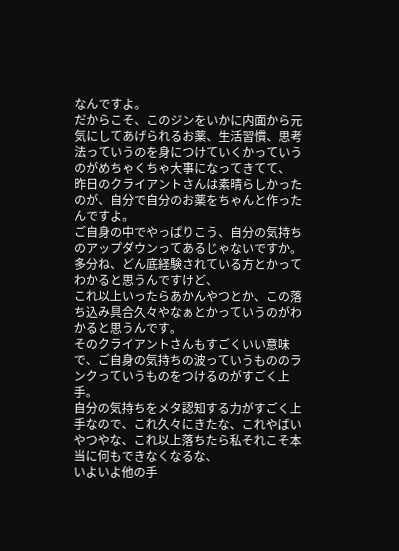なんですよ。
だからこそ、このジンをいかに内面から元気にしてあげられるお薬、生活習慣、思考法っていうのを身につけていくかっていうのがめちゃくちゃ大事になってきてて、
昨日のクライアントさんは素晴らしかったのが、自分で自分のお薬をちゃんと作ったんですよ。
ご自身の中でやっぱりこう、自分の気持ちのアップダウンってあるじゃないですか。
多分ね、どん底経験されている方とかってわかると思うんですけど、
これ以上いったらあかんやつとか、この落ち込み具合久々やなぁとかっていうのがわかると思うんです。
そのクライアントさんもすごくいい意味で、ご自身の気持ちの波っていうもののランクっていうものをつけるのがすごく上手。
自分の気持ちをメタ認知する力がすごく上手なので、これ久々にきたな、これやばいやつやな、これ以上落ちたら私それこそ本当に何もできなくなるな、
いよいよ他の手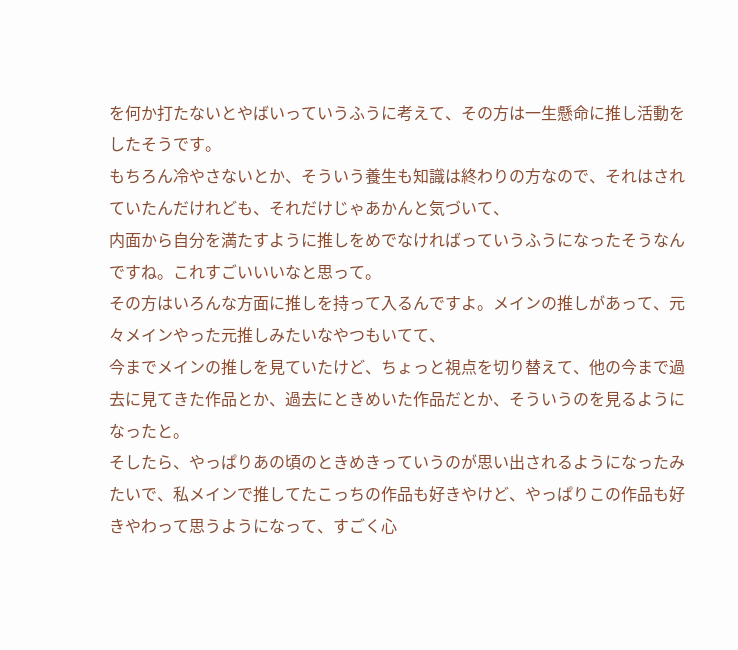を何か打たないとやばいっていうふうに考えて、その方は一生懸命に推し活動をしたそうです。
もちろん冷やさないとか、そういう養生も知識は終わりの方なので、それはされていたんだけれども、それだけじゃあかんと気づいて、
内面から自分を満たすように推しをめでなければっていうふうになったそうなんですね。これすごいいいなと思って。
その方はいろんな方面に推しを持って入るんですよ。メインの推しがあって、元々メインやった元推しみたいなやつもいてて、
今までメインの推しを見ていたけど、ちょっと視点を切り替えて、他の今まで過去に見てきた作品とか、過去にときめいた作品だとか、そういうのを見るようになったと。
そしたら、やっぱりあの頃のときめきっていうのが思い出されるようになったみたいで、私メインで推してたこっちの作品も好きやけど、やっぱりこの作品も好きやわって思うようになって、すごく心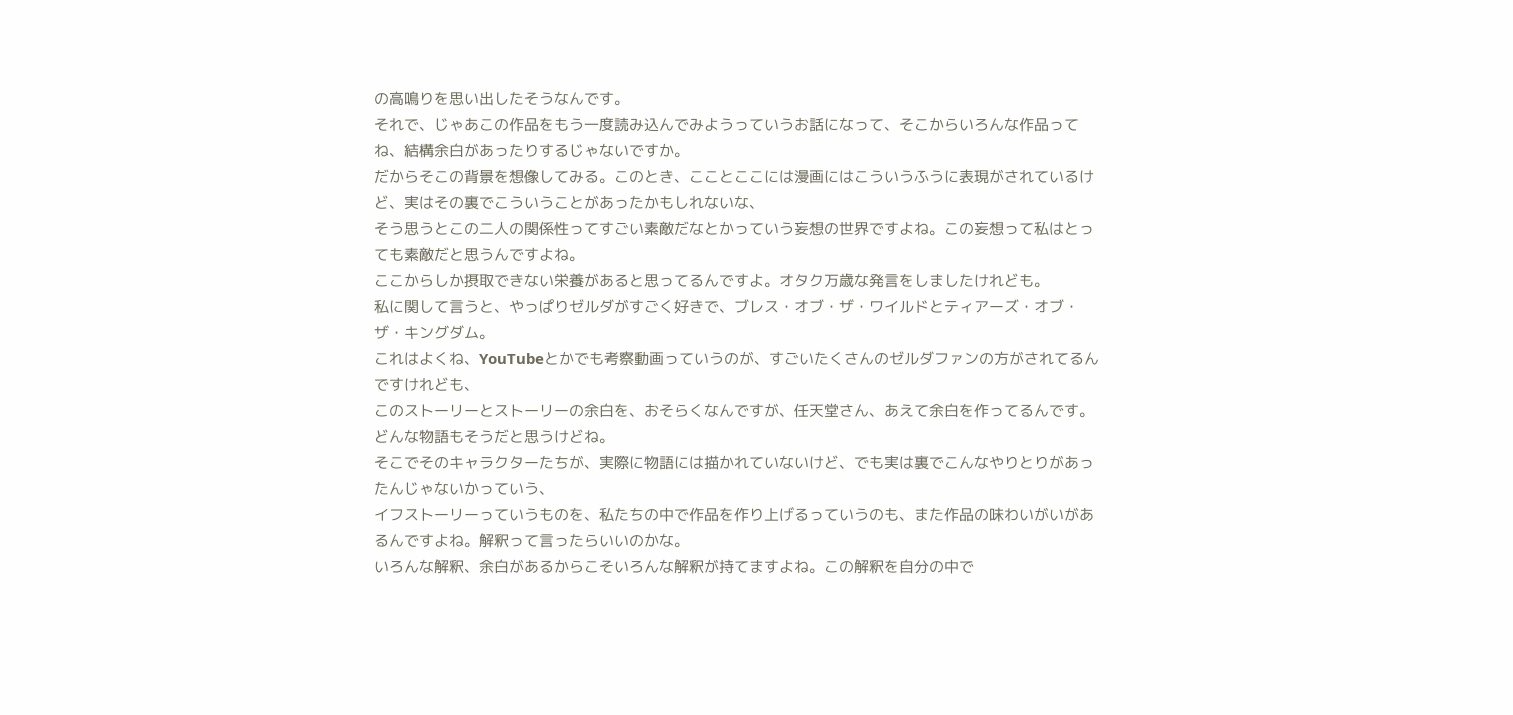の高鳴りを思い出したそうなんです。
それで、じゃあこの作品をもう一度読み込んでみようっていうお話になって、そこからいろんな作品ってね、結構余白があったりするじゃないですか。
だからそこの背景を想像してみる。このとき、こことここには漫画にはこういうふうに表現がされているけど、実はその裏でこういうことがあったかもしれないな、
そう思うとこの二人の関係性ってすごい素敵だなとかっていう妄想の世界ですよね。この妄想って私はとっても素敵だと思うんですよね。
ここからしか摂取できない栄養があると思ってるんですよ。オタク万歳な発言をしましたけれども。
私に関して言うと、やっぱりゼルダがすごく好きで、ブレス・オブ・ザ・ワイルドとティアーズ・オブ・ザ・キングダム。
これはよくね、YouTubeとかでも考察動画っていうのが、すごいたくさんのゼルダファンの方がされてるんですけれども、
このストーリーとストーリーの余白を、おそらくなんですが、任天堂さん、あえて余白を作ってるんです。どんな物語もそうだと思うけどね。
そこでそのキャラクターたちが、実際に物語には描かれていないけど、でも実は裏でこんなやりとりがあったんじゃないかっていう、
イフストーリーっていうものを、私たちの中で作品を作り上げるっていうのも、また作品の味わいがいがあるんですよね。解釈って言ったらいいのかな。
いろんな解釈、余白があるからこそいろんな解釈が持てますよね。この解釈を自分の中で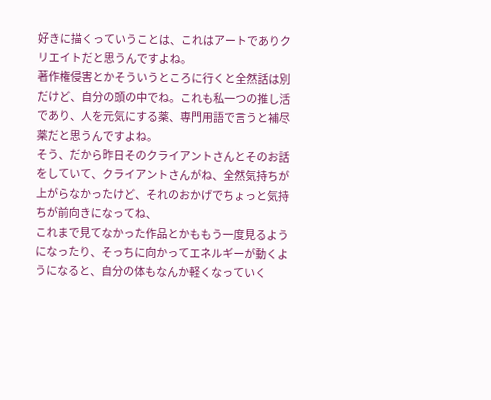好きに描くっていうことは、これはアートでありクリエイトだと思うんですよね。
著作権侵害とかそういうところに行くと全然話は別だけど、自分の頭の中でね。これも私一つの推し活であり、人を元気にする薬、専門用語で言うと補尽薬だと思うんですよね。
そう、だから昨日そのクライアントさんとそのお話をしていて、クライアントさんがね、全然気持ちが上がらなかったけど、それのおかげでちょっと気持ちが前向きになってね、
これまで見てなかった作品とかももう一度見るようになったり、そっちに向かってエネルギーが動くようになると、自分の体もなんか軽くなっていく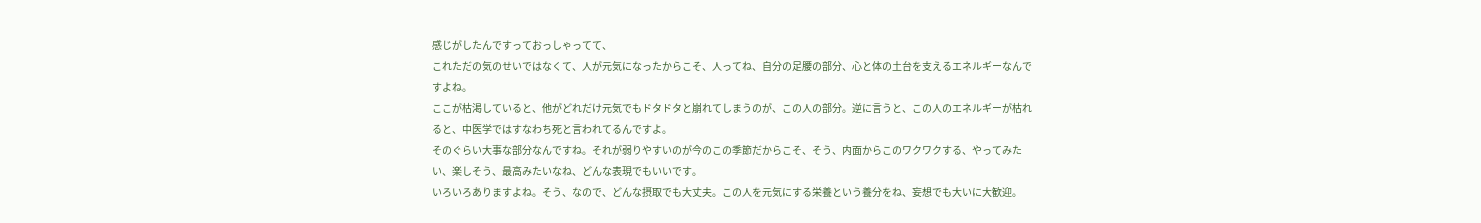感じがしたんですっておっしゃってて、
これただの気のせいではなくて、人が元気になったからこそ、人ってね、自分の足腰の部分、心と体の土台を支えるエネルギーなんですよね。
ここが枯渇していると、他がどれだけ元気でもドタドタと崩れてしまうのが、この人の部分。逆に言うと、この人のエネルギーが枯れると、中医学ではすなわち死と言われてるんですよ。
そのぐらい大事な部分なんですね。それが弱りやすいのが今のこの季節だからこそ、そう、内面からこのワクワクする、やってみたい、楽しそう、最高みたいなね、どんな表現でもいいです。
いろいろありますよね。そう、なので、どんな摂取でも大丈夫。この人を元気にする栄養という養分をね、妄想でも大いに大歓迎。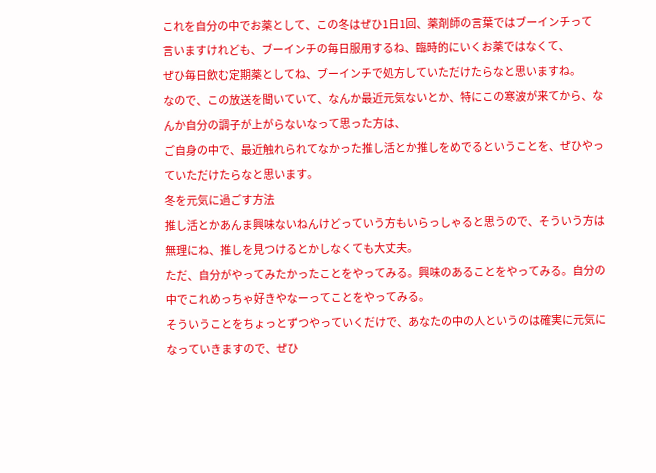これを自分の中でお薬として、この冬はぜひ1日1回、薬剤師の言葉ではブーインチって言いますけれども、ブーインチの毎日服用するね、臨時的にいくお薬ではなくて、
ぜひ毎日飲む定期薬としてね、ブーインチで処方していただけたらなと思いますね。
なので、この放送を聞いていて、なんか最近元気ないとか、特にこの寒波が来てから、なんか自分の調子が上がらないなって思った方は、
ご自身の中で、最近触れられてなかった推し活とか推しをめでるということを、ぜひやっていただけたらなと思います。
冬を元気に過ごす方法
推し活とかあんま興味ないねんけどっていう方もいらっしゃると思うので、そういう方は無理にね、推しを見つけるとかしなくても大丈夫。
ただ、自分がやってみたかったことをやってみる。興味のあることをやってみる。自分の中でこれめっちゃ好きやなーってことをやってみる。
そういうことをちょっとずつやっていくだけで、あなたの中の人というのは確実に元気になっていきますので、ぜひ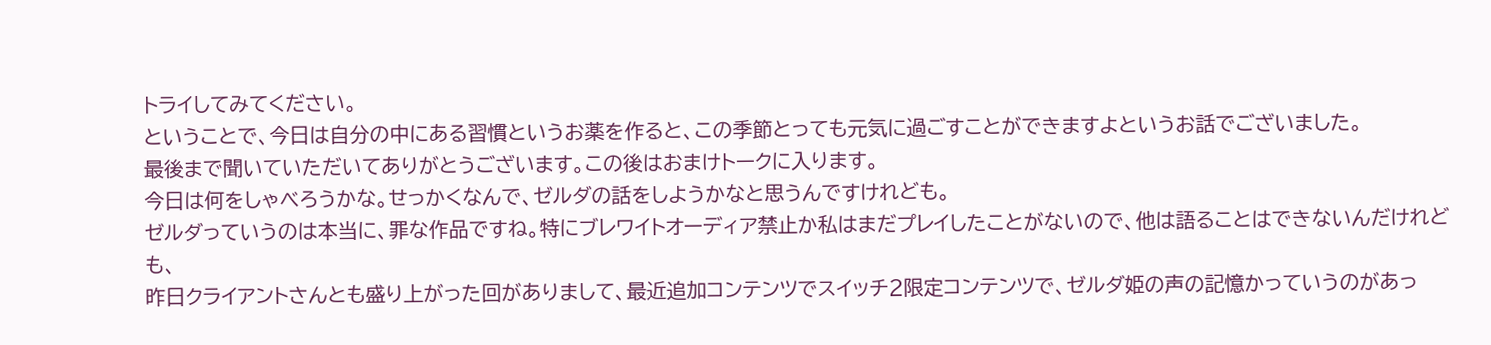トライしてみてください。
ということで、今日は自分の中にある習慣というお薬を作ると、この季節とっても元気に過ごすことができますよというお話でございました。
最後まで聞いていただいてありがとうございます。この後はおまけトークに入ります。
今日は何をしゃべろうかな。せっかくなんで、ゼルダの話をしようかなと思うんですけれども。
ゼルダっていうのは本当に、罪な作品ですね。特にブレワイトオーディア禁止か私はまだプレイしたことがないので、他は語ることはできないんだけれども、
昨日クライアントさんとも盛り上がった回がありまして、最近追加コンテンツでスイッチ2限定コンテンツで、ゼルダ姫の声の記憶かっていうのがあっ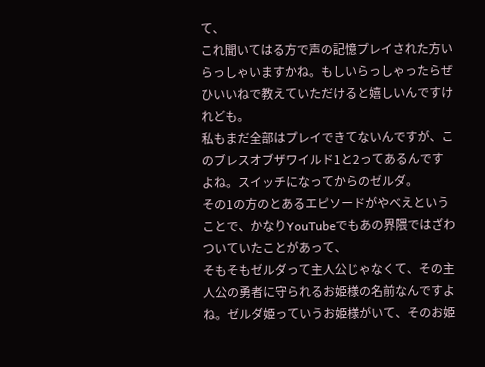て、
これ聞いてはる方で声の記憶プレイされた方いらっしゃいますかね。もしいらっしゃったらぜひいいねで教えていただけると嬉しいんですけれども。
私もまだ全部はプレイできてないんですが、このブレスオブザワイルド1と2ってあるんですよね。スイッチになってからのゼルダ。
その1の方のとあるエピソードがやべえということで、かなりYouTubeでもあの界隈ではざわついていたことがあって、
そもそもゼルダって主人公じゃなくて、その主人公の勇者に守られるお姫様の名前なんですよね。ゼルダ姫っていうお姫様がいて、そのお姫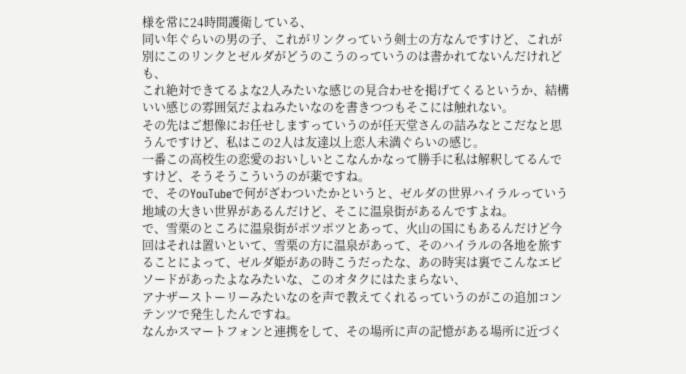様を常に24時間護衛している、
同い年ぐらいの男の子、これがリンクっていう剣士の方なんですけど、これが別にこのリンクとゼルダがどうのこうのっていうのは書かれてないんだけれども、
これ絶対できてるよな2人みたいな感じの見合わせを掲げてくるというか、結構いい感じの雰囲気だよねみたいなのを書きつつもそこには触れない。
その先はご想像にお任せしますっていうのが任天堂さんの詰みなとこだなと思うんですけど、私はこの2人は友達以上恋人未満ぐらいの感じ。
一番この高校生の恋愛のおいしいとこなんかなって勝手に私は解釈してるんですけど、そうそうこういうのが薬ですね。
で、そのYouTubeで何がざわついたかというと、ゼルダの世界ハイラルっていう地域の大きい世界があるんだけど、そこに温泉街があるんですよね。
で、雪栗のところに温泉街がポツポツとあって、火山の国にもあるんだけど今回はそれは置いといて、雪栗の方に温泉があって、そのハイラルの各地を旅することによって、ゼルダ姫があの時こうだったな、あの時実は裏でこんなエピソードがあったよなみたいな、このオタクにはたまらない、
アナザーストーリーみたいなのを声で教えてくれるっていうのがこの追加コンテンツで発生したんですね。
なんかスマートフォンと連携をして、その場所に声の記憶がある場所に近づく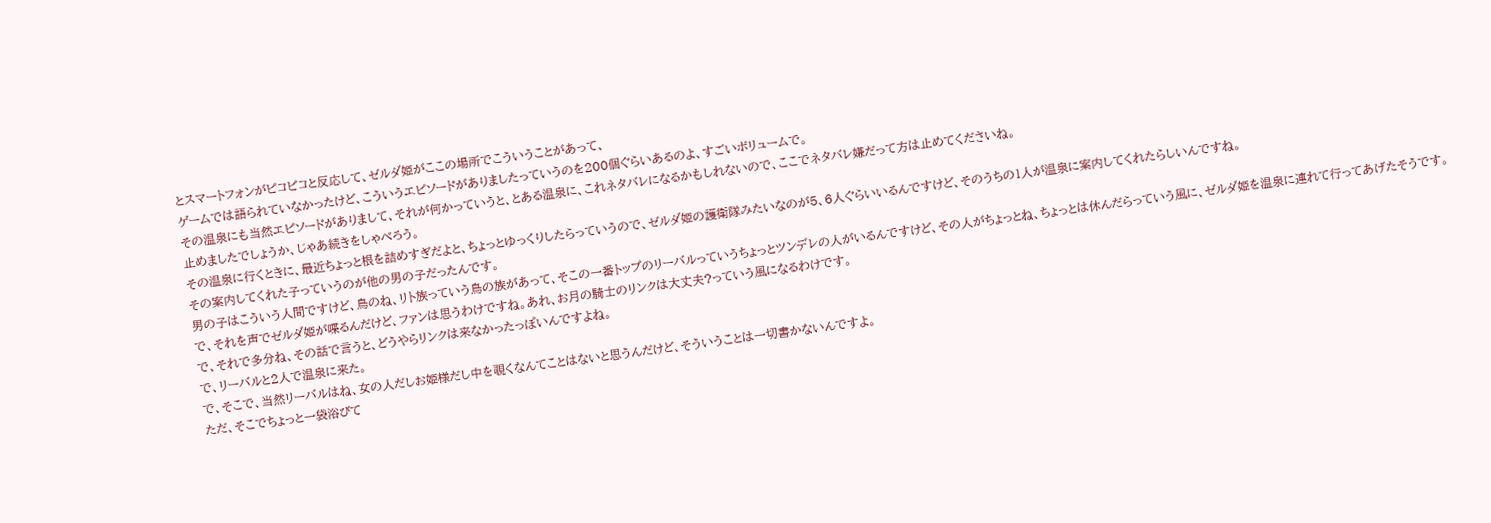とスマートフォンがピコピコと反応して、ゼルダ姫がここの場所でこういうことがあって、
ゲームでは語られていなかったけど、こういうエピソードがありましたっていうのを200個ぐらいあるのよ、すごいボリュームで。
その温泉にも当然エピソードがありまして、それが何かっていうと、とある温泉に、これネタバレになるかもしれないので、ここでネタバレ嫌だって方は止めてくださいね。
止めましたでしょうか、じゃあ続きをしゃべろう。
その温泉に行くときに、最近ちょっと根を詰めすぎだよと、ちょっとゆっくりしたらっていうので、ゼルダ姫の護衛隊みたいなのが5、6人ぐらいいるんですけど、そのうちの1人が温泉に案内してくれたらしいんですね。
その案内してくれた子っていうのが他の男の子だったんです。
男の子はこういう人間ですけど、鳥のね、リト族っていう鳥の族があって、そこの一番トップのリーバルっていうちょっとツンデレの人がいるんですけど、その人がちょっとね、ちょっとは休んだらっていう風に、ゼルダ姫を温泉に連れて行ってあげたそうです。
で、それを声でゼルダ姫が喋るんだけど、ファンは思うわけですね。あれ、お月の騎士のリンクは大丈夫?っていう風になるわけです。
で、それで多分ね、その話で言うと、どうやらリンクは来なかったっぽいんですよね。
で、リーバルと2人で温泉に来た。
で、そこで、当然リーバルはね、女の人だしお姫様だし中を覗くなんてことはないと思うんだけど、そういうことは一切書かないんですよ。
ただ、そこでちょっと一袋浴びて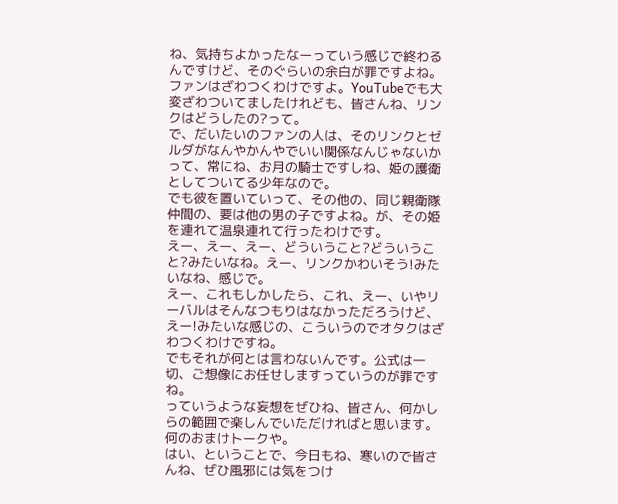ね、気持ちよかったなーっていう感じで終わるんですけど、そのぐらいの余白が罪ですよね。
ファンはざわつくわけですよ。YouTubeでも大変ざわついてましたけれども、皆さんね、リンクはどうしたの?って。
で、だいたいのファンの人は、そのリンクとゼルダがなんやかんやでいい関係なんじゃないかって、常にね、お月の騎士ですしね、姫の護衛としてついてる少年なので。
でも彼を置いていって、その他の、同じ親衛隊仲間の、要は他の男の子ですよね。が、その姫を連れて温泉連れて行ったわけです。
えー、えー、えー、どういうこと?どういうこと?みたいなね。えー、リンクかわいそう!みたいなね、感じで。
えー、これもしかしたら、これ、えー、いやリーバルはそんなつもりはなかっただろうけど、えー!みたいな感じの、こういうのでオタクはざわつくわけですね。
でもそれが何とは言わないんです。公式は一切、ご想像にお任せしますっていうのが罪ですね。
っていうような妄想をぜひね、皆さん、何かしらの範囲で楽しんでいただければと思います。何のおまけトークや。
はい、ということで、今日もね、寒いので皆さんね、ぜひ風邪には気をつけ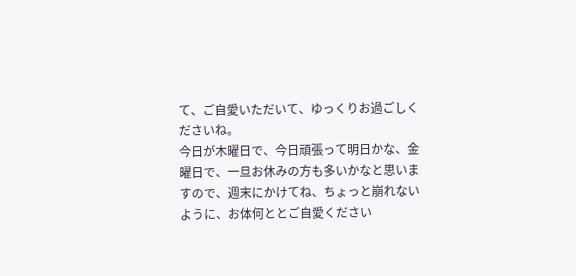て、ご自愛いただいて、ゆっくりお過ごしくださいね。
今日が木曜日で、今日頑張って明日かな、金曜日で、一旦お休みの方も多いかなと思いますので、週末にかけてね、ちょっと崩れないように、お体何ととご自愛ください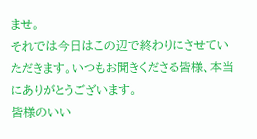ませ。
それでは今日はこの辺で終わりにさせていただきます。いつもお聞きくださる皆様、本当にありがとうございます。
皆様のいい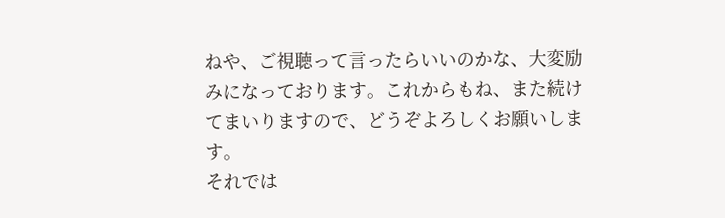ねや、ご視聴って言ったらいいのかな、大変励みになっております。これからもね、また続けてまいりますので、どうぞよろしくお願いします。
それでは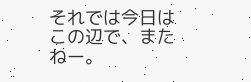それでは今日はこの辺で、またねー。